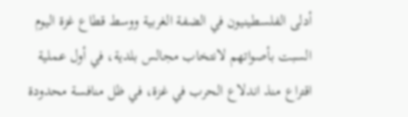أدلى الفلسطينيون في الضفة الغربية ووسط قطاع غزة اليوم السبت بأصواتهم لانتخاب مجالس بلدية، في أول عملية اقتراع منذ اندلاع الحرب في غزة، في ظل منافسة محدودة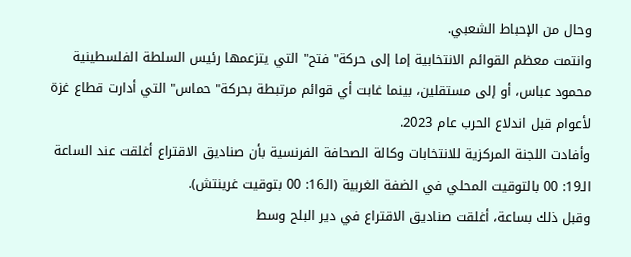وحال من الإحباط الشعبي.
وانتمت معظم القوائم الانتخابية إما إلى حركة" فتح" التي يتزعمها رئيس السلطة الفلسطينية محمود عباس، أو إلى مستقلين، بينما غابت أي قوائم مرتبطة بحركة" حماس" التي أدارت قطاع غزة لأعوام قبل اندلاع الحرب عام 2023.
وأفادت اللجنة المركزية للانتخابات وكالة الصحافة الفرنسية بأن صناديق الاقتراع أغلقت عند الساعة الـ19: 00 بالتوقيت المحلي في الضفة الغربية (الـ16: 00 بتوقيت غرينتش).
وقبل ذلك بساعة، أغلقت صناديق الاقتراع في دير البلح وسط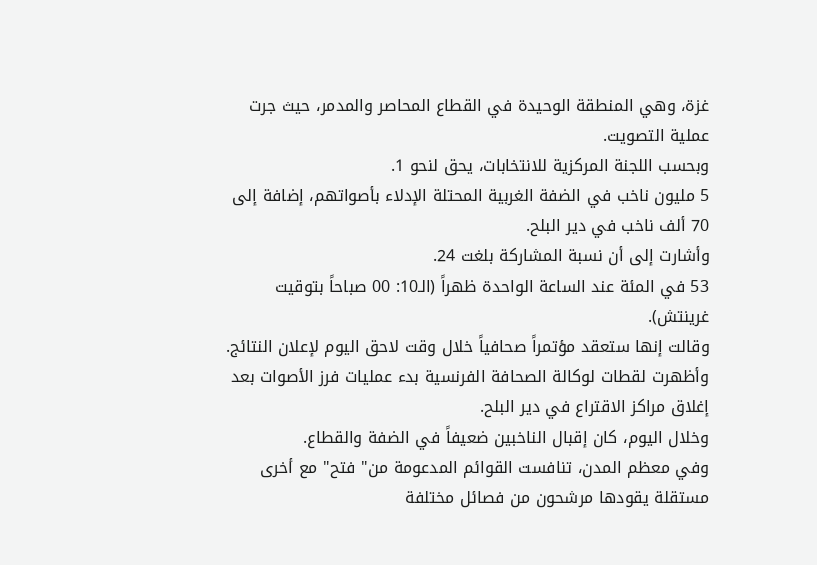غزة، وهي المنطقة الوحيدة في القطاع المحاصر والمدمر، حيث جرت عملية التصويت.
وبحسب اللجنة المركزية للانتخابات، يحق لنحو 1.
5 مليون ناخب في الضفة الغربية المحتلة الإدلاء بأصواتهم، إضافة إلى 70 ألف ناخب في دير البلح.
وأشارت إلى أن نسبة المشاركة بلغت 24.
53 في المئة عند الساعة الواحدة ظهراً (الـ10: 00 صباحاً بتوقيت غرينتش).
وقالت إنها ستعقد مؤتمراً صحافياً خلال وقت لاحق اليوم لإعلان النتائج.
وأظهرت لقطات لوكالة الصحافة الفرنسية بدء عمليات فرز الأصوات بعد إغلاق مراكز الاقتراع في دير البلح.
وخلال اليوم، كان إقبال الناخبين ضعيفاً في الضفة والقطاع.
وفي معظم المدن، تنافست القوائم المدعومة من" فتح" مع أخرى مستقلة يقودها مرشحون من فصائل مختلفة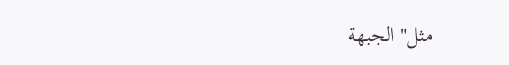مثل" الجبهة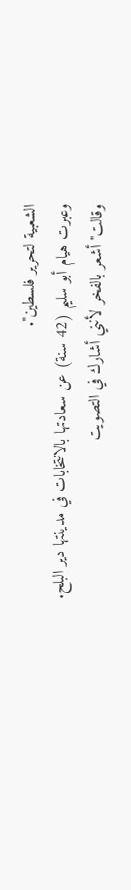الشعبية لتحرير فلسطين".
وعبرت هيام أبو سليم (42 سنة) عن سعادتها بالانتخابات في مدينتها دير البلح.
وقالت" أشعر بالفخر لأنني أشارك في التصويت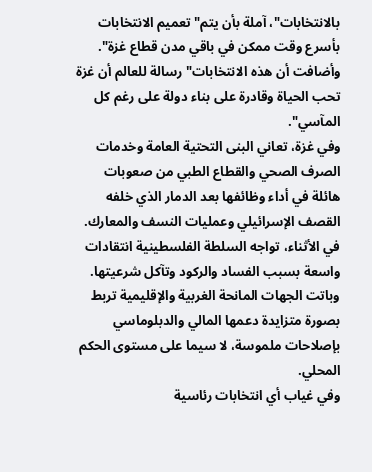بالانتخابات"، آملة بأن يتم" تعميم الانتخابات بأسرع وقت ممكن في باقي مدن قطاع غزة".
وأضافت أن هذه الانتخابات" رسالة للعالم أن غزة تحب الحياة وقادرة على بناء دولة على رغم كل المآسي".
وفي غزة، تعاني البنى التحتية العامة وخدمات الصرف الصحي والقطاع الطبي من صعوبات هائلة في أداء وظائفها بعد الدمار الذي خلفه القصف الإسرائيلي وعمليات النسف والمعارك.
في الأثناء، تواجه السلطة الفلسطينية انتقادات واسعة بسبب الفساد والركود وتآكل شرعيتها.
وباتت الجهات المانحة الغربية والإقليمية تربط بصورة متزايدة دعمها المالي والدبلوماسي بإصلاحات ملموسة، لا سيما على مستوى الحكم المحلي.
وفي غياب أي انتخابات رئاسية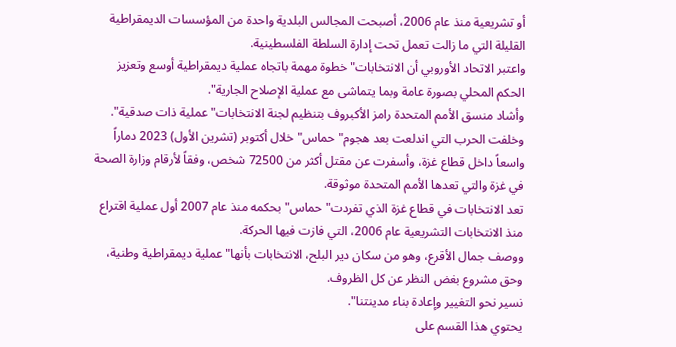أو تشريعية منذ عام 2006، أصبحت المجالس البلدية واحدة من المؤسسات الديمقراطية القليلة التي ما زالت تعمل تحت إدارة السلطة الفلسطينية.
واعتبر الاتحاد الأوروبي أن الانتخابات" خطوة مهمة باتجاه عملية ديمقراطية أوسع وتعزيز الحكم المحلي بصورة عامة وبما يتماشى مع عملية الإصلاح الجارية".
وأشاد منسق الأمم المتحدة رامز الأكبروف بتنظيم لجنة الانتخابات" عملية ذات صدقية".
وخلفت الحرب التي اندلعت بعد هجوم" حماس" خلال أكتوبر (تشرين الأول) 2023 دماراً واسعاً داخل قطاع غزة، وأسفرت عن مقتل أكثر من 72500 شخص، وفقاً لأرقام وزارة الصحة في غزة والتي تعدها الأمم المتحدة موثوقة.
تعد الانتخابات في قطاع غزة الذي تفردت" حماس" بحكمه منذ عام 2007 أول عملية اقتراع منذ الانتخابات التشريعية عام 2006، التي فازت فيها الحركة.
ووصف جمال الأقرع، وهو من سكان دير البلح، الانتخابات بأنها" عملية ديمقراطية وطنية، وحق مشروع بغض النظر عن كل الظروف.
نسير نحو التغيير وإعادة بناء مدينتنا".
يحتوي هذا القسم على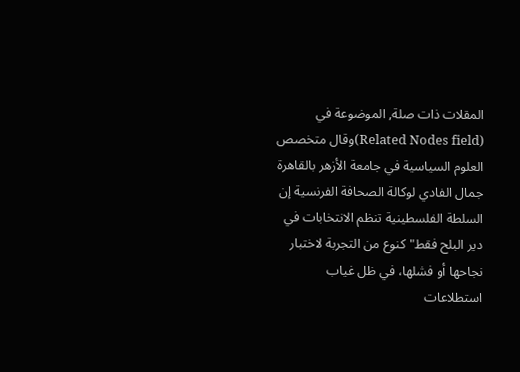المقلات ذات صلة, الموضوعة في (Related Nodes field)وقال متخصص العلوم السياسية في جامعة الأزهر بالقاهرة جمال الفادي لوكالة الصحافة الفرنسية إن السلطة الفلسطينية تنظم الانتخابات في دير البلح فقط" كنوع من التجربة لاختبار نجاحها أو فشلها، في ظل غياب استطلاعات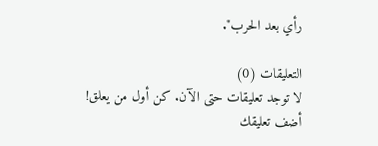رأي بعد الحرب".

التعليقات (0)
لا توجد تعليقات حتى الآن. كن أول من يعلق!
أضف تعليقك